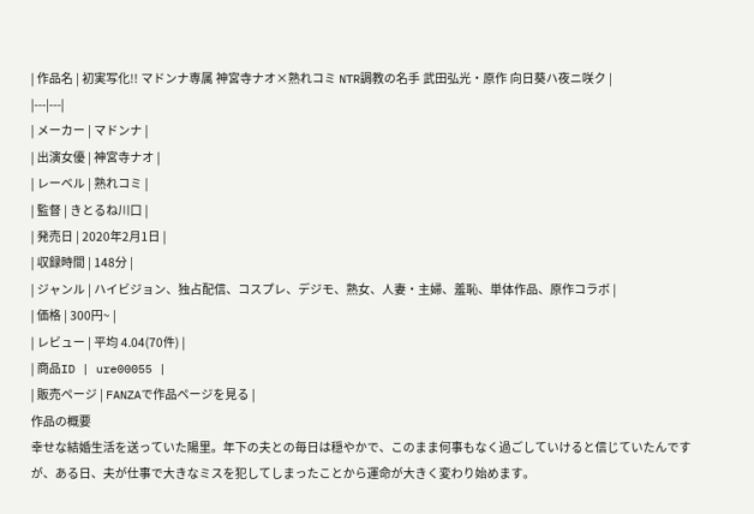| 作品名 | 初実写化!! マドンナ専属 神宮寺ナオ×熟れコミ NTR調教の名手 武田弘光・原作 向日葵ハ夜ニ咲ク |
|---|---|
| メーカー | マドンナ |
| 出演女優 | 神宮寺ナオ |
| レーベル | 熟れコミ |
| 監督 | きとるね川口 |
| 発売日 | 2020年2月1日 |
| 収録時間 | 148分 |
| ジャンル | ハイビジョン、独占配信、コスプレ、デジモ、熟女、人妻・主婦、羞恥、単体作品、原作コラボ |
| 価格 | 300円~ |
| レビュー | 平均 4.04(70件) |
| 商品ID | ure00055 |
| 販売ページ | FANZAで作品ページを見る |
作品の概要
幸せな結婚生活を送っていた陽里。年下の夫との毎日は穏やかで、このまま何事もなく過ごしていけると信じていたんですが、ある日、夫が仕事で大きなミスを犯してしまったことから運命が大きく変わり始めます。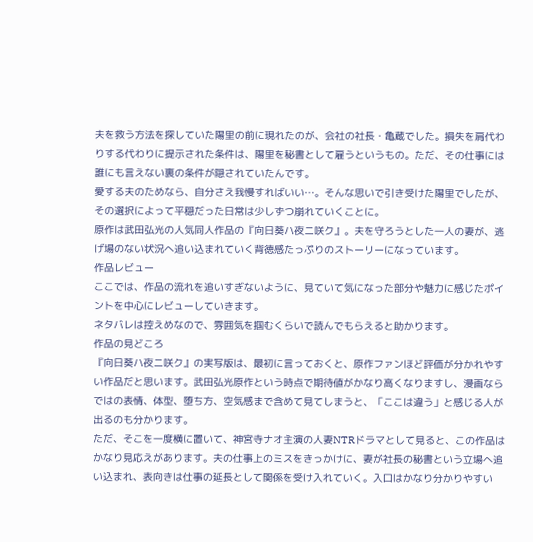夫を救う方法を探していた陽里の前に現れたのが、会社の社長・亀蔵でした。損失を肩代わりする代わりに提示された条件は、陽里を秘書として雇うというもの。ただ、その仕事には誰にも言えない裏の条件が隠されていたんです。
愛する夫のためなら、自分さえ我慢すればいい…。そんな思いで引き受けた陽里でしたが、その選択によって平穏だった日常は少しずつ崩れていくことに。
原作は武田弘光の人気同人作品の『向日葵ハ夜ニ咲ク』。夫を守ろうとした一人の妻が、逃げ場のない状況へ追い込まれていく背徳感たっぷりのストーリーになっています。
作品レビュー
ここでは、作品の流れを追いすぎないように、見ていて気になった部分や魅力に感じたポイントを中心にレビューしていきます。
ネタバレは控えめなので、雰囲気を掴むくらいで読んでもらえると助かります。
作品の見どころ
『向日葵ハ夜ニ咲ク』の実写版は、最初に言っておくと、原作ファンほど評価が分かれやすい作品だと思います。武田弘光原作という時点で期待値がかなり高くなりますし、漫画ならではの表情、体型、堕ち方、空気感まで含めて見てしまうと、「ここは違う」と感じる人が出るのも分かります。
ただ、そこを一度横に置いて、神宮寺ナオ主演の人妻NTRドラマとして見ると、この作品はかなり見応えがあります。夫の仕事上のミスをきっかけに、妻が社長の秘書という立場へ追い込まれ、表向きは仕事の延長として関係を受け入れていく。入口はかなり分かりやすい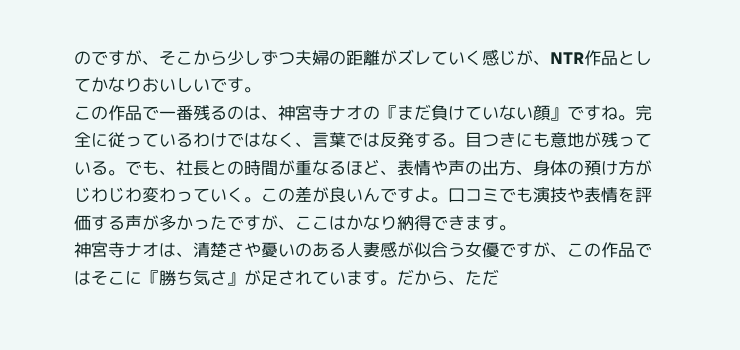のですが、そこから少しずつ夫婦の距離がズレていく感じが、NTR作品としてかなりおいしいです。
この作品で一番残るのは、神宮寺ナオの『まだ負けていない顔』ですね。完全に従っているわけではなく、言葉では反発する。目つきにも意地が残っている。でも、社長との時間が重なるほど、表情や声の出方、身体の預け方がじわじわ変わっていく。この差が良いんですよ。口コミでも演技や表情を評価する声が多かったですが、ここはかなり納得できます。
神宮寺ナオは、清楚さや憂いのある人妻感が似合う女優ですが、この作品ではそこに『勝ち気さ』が足されています。だから、ただ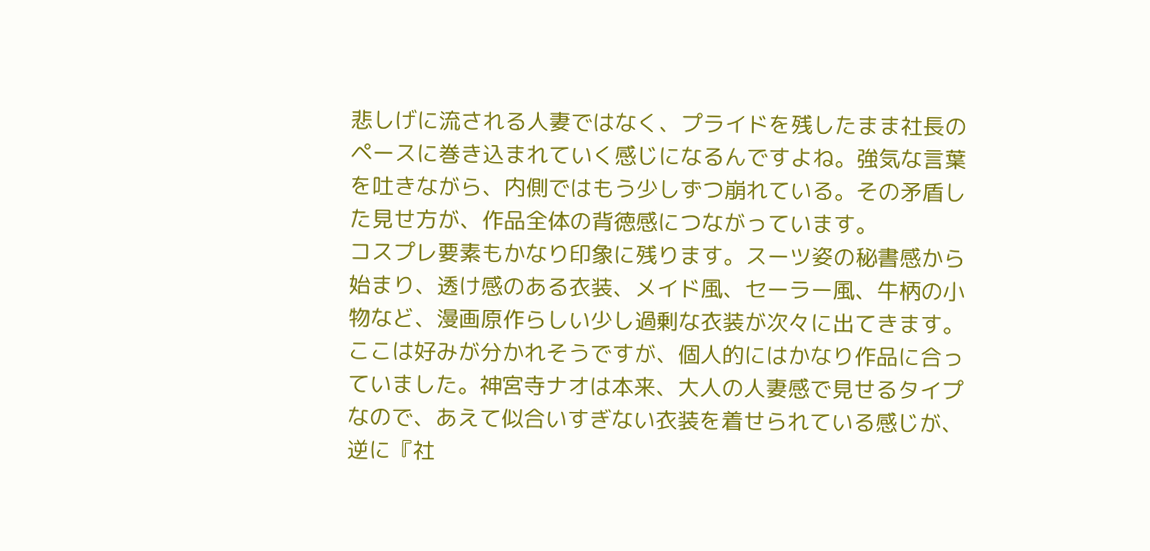悲しげに流される人妻ではなく、プライドを残したまま社長のペースに巻き込まれていく感じになるんですよね。強気な言葉を吐きながら、内側ではもう少しずつ崩れている。その矛盾した見せ方が、作品全体の背徳感につながっています。
コスプレ要素もかなり印象に残ります。スーツ姿の秘書感から始まり、透け感のある衣装、メイド風、セーラー風、牛柄の小物など、漫画原作らしい少し過剰な衣装が次々に出てきます。ここは好みが分かれそうですが、個人的にはかなり作品に合っていました。神宮寺ナオは本来、大人の人妻感で見せるタイプなので、あえて似合いすぎない衣装を着せられている感じが、逆に『社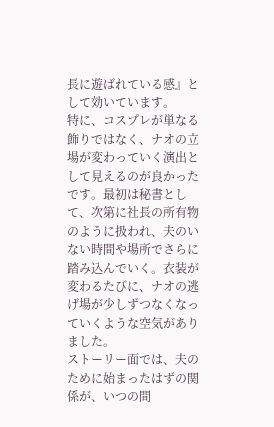長に遊ばれている感』として効いています。
特に、コスプレが単なる飾りではなく、ナオの立場が変わっていく演出として見えるのが良かったです。最初は秘書として、次第に社長の所有物のように扱われ、夫のいない時間や場所でさらに踏み込んでいく。衣装が変わるたびに、ナオの逃げ場が少しずつなくなっていくような空気がありました。
ストーリー面では、夫のために始まったはずの関係が、いつの間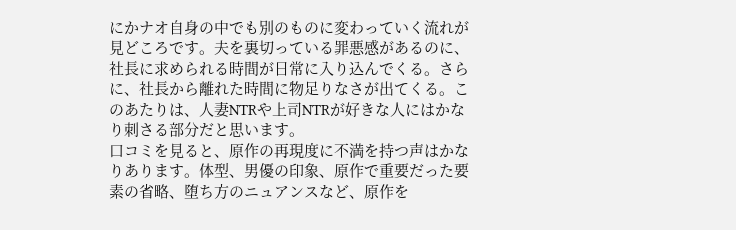にかナオ自身の中でも別のものに変わっていく流れが見どころです。夫を裏切っている罪悪感があるのに、社長に求められる時間が日常に入り込んでくる。さらに、社長から離れた時間に物足りなさが出てくる。このあたりは、人妻NTRや上司NTRが好きな人にはかなり刺さる部分だと思います。
口コミを見ると、原作の再現度に不満を持つ声はかなりあります。体型、男優の印象、原作で重要だった要素の省略、堕ち方のニュアンスなど、原作を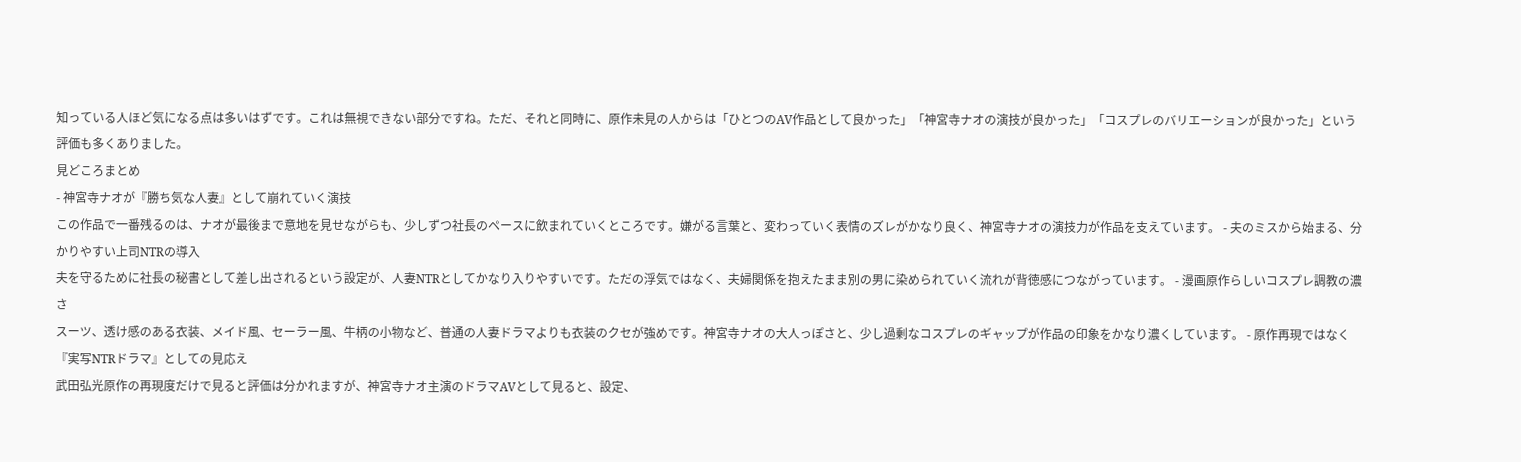知っている人ほど気になる点は多いはずです。これは無視できない部分ですね。ただ、それと同時に、原作未見の人からは「ひとつのAV作品として良かった」「神宮寺ナオの演技が良かった」「コスプレのバリエーションが良かった」という評価も多くありました。
見どころまとめ
- 神宮寺ナオが『勝ち気な人妻』として崩れていく演技
この作品で一番残るのは、ナオが最後まで意地を見せながらも、少しずつ社長のペースに飲まれていくところです。嫌がる言葉と、変わっていく表情のズレがかなり良く、神宮寺ナオの演技力が作品を支えています。 - 夫のミスから始まる、分かりやすい上司NTRの導入
夫を守るために社長の秘書として差し出されるという設定が、人妻NTRとしてかなり入りやすいです。ただの浮気ではなく、夫婦関係を抱えたまま別の男に染められていく流れが背徳感につながっています。 - 漫画原作らしいコスプレ調教の濃さ
スーツ、透け感のある衣装、メイド風、セーラー風、牛柄の小物など、普通の人妻ドラマよりも衣装のクセが強めです。神宮寺ナオの大人っぽさと、少し過剰なコスプレのギャップが作品の印象をかなり濃くしています。 - 原作再現ではなく『実写NTRドラマ』としての見応え
武田弘光原作の再現度だけで見ると評価は分かれますが、神宮寺ナオ主演のドラマAVとして見ると、設定、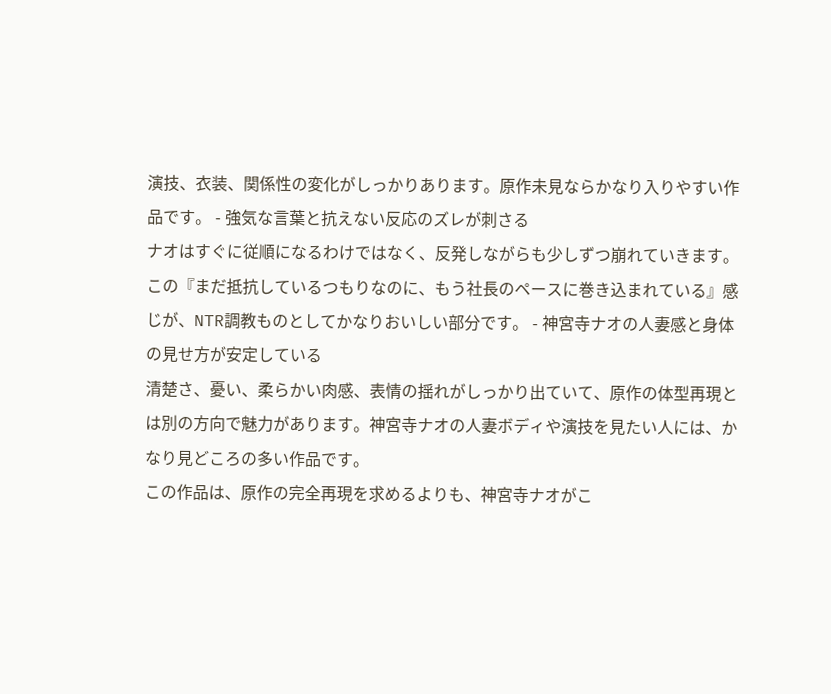演技、衣装、関係性の変化がしっかりあります。原作未見ならかなり入りやすい作品です。 - 強気な言葉と抗えない反応のズレが刺さる
ナオはすぐに従順になるわけではなく、反発しながらも少しずつ崩れていきます。この『まだ抵抗しているつもりなのに、もう社長のペースに巻き込まれている』感じが、NTR調教ものとしてかなりおいしい部分です。 - 神宮寺ナオの人妻感と身体の見せ方が安定している
清楚さ、憂い、柔らかい肉感、表情の揺れがしっかり出ていて、原作の体型再現とは別の方向で魅力があります。神宮寺ナオの人妻ボディや演技を見たい人には、かなり見どころの多い作品です。
この作品は、原作の完全再現を求めるよりも、神宮寺ナオがこ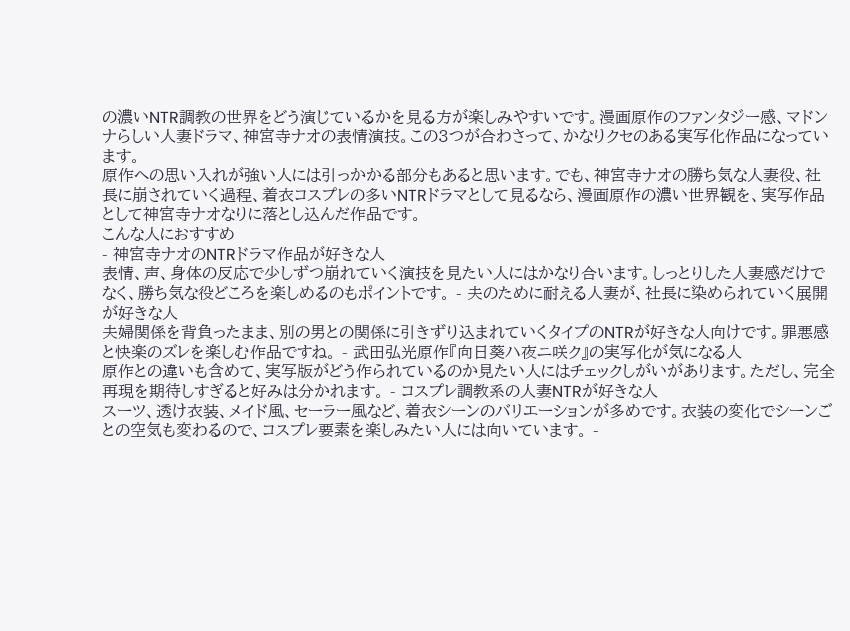の濃いNTR調教の世界をどう演じているかを見る方が楽しみやすいです。漫画原作のファンタジー感、マドンナらしい人妻ドラマ、神宮寺ナオの表情演技。この3つが合わさって、かなりクセのある実写化作品になっています。
原作への思い入れが強い人には引っかかる部分もあると思います。でも、神宮寺ナオの勝ち気な人妻役、社長に崩されていく過程、着衣コスプレの多いNTRドラマとして見るなら、漫画原作の濃い世界観を、実写作品として神宮寺ナオなりに落とし込んだ作品です。
こんな人におすすめ
- 神宮寺ナオのNTRドラマ作品が好きな人
表情、声、身体の反応で少しずつ崩れていく演技を見たい人にはかなり合います。しっとりした人妻感だけでなく、勝ち気な役どころを楽しめるのもポイントです。 - 夫のために耐える人妻が、社長に染められていく展開が好きな人
夫婦関係を背負ったまま、別の男との関係に引きずり込まれていくタイプのNTRが好きな人向けです。罪悪感と快楽のズレを楽しむ作品ですね。 - 武田弘光原作『向日葵ハ夜ニ咲ク』の実写化が気になる人
原作との違いも含めて、実写版がどう作られているのか見たい人にはチェックしがいがあります。ただし、完全再現を期待しすぎると好みは分かれます。 - コスプレ調教系の人妻NTRが好きな人
スーツ、透け衣装、メイド風、セーラー風など、着衣シーンのバリエーションが多めです。衣装の変化でシーンごとの空気も変わるので、コスプレ要素を楽しみたい人には向いています。 -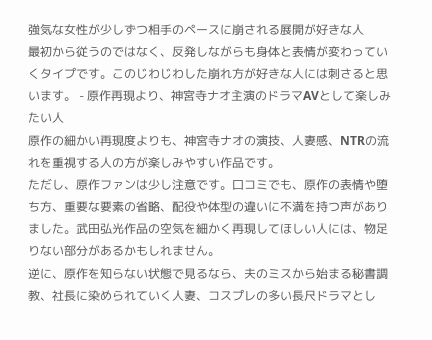強気な女性が少しずつ相手のペースに崩される展開が好きな人
最初から従うのではなく、反発しながらも身体と表情が変わっていくタイプです。このじわじわした崩れ方が好きな人には刺さると思います。 - 原作再現より、神宮寺ナオ主演のドラマAVとして楽しみたい人
原作の細かい再現度よりも、神宮寺ナオの演技、人妻感、NTRの流れを重視する人の方が楽しみやすい作品です。
ただし、原作ファンは少し注意です。口コミでも、原作の表情や堕ち方、重要な要素の省略、配役や体型の違いに不満を持つ声がありました。武田弘光作品の空気を細かく再現してほしい人には、物足りない部分があるかもしれません。
逆に、原作を知らない状態で見るなら、夫のミスから始まる秘書調教、社長に染められていく人妻、コスプレの多い長尺ドラマとし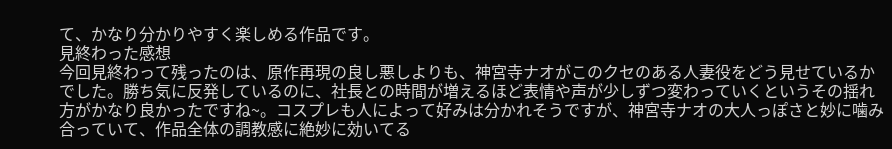て、かなり分かりやすく楽しめる作品です。
見終わった感想
今回見終わって残ったのは、原作再現の良し悪しよりも、神宮寺ナオがこのクセのある人妻役をどう見せているかでした。勝ち気に反発しているのに、社長との時間が増えるほど表情や声が少しずつ変わっていくというその揺れ方がかなり良かったですね~。コスプレも人によって好みは分かれそうですが、神宮寺ナオの大人っぽさと妙に噛み合っていて、作品全体の調教感に絶妙に効いてる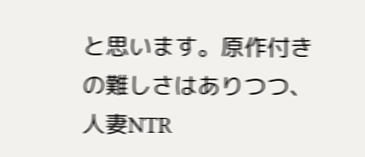と思います。原作付きの難しさはありつつ、人妻NTR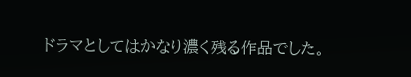ドラマとしてはかなり濃く残る作品でした。